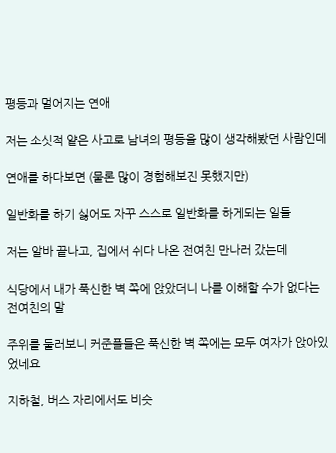평등과 멀어지는 연애

저는 소싯적 얕은 사고로 남녀의 평등을 많이 생각해봤던 사람인데

연애를 하다보면 (물론 많이 경험해보진 못했지만)

일반화를 하기 싫어도 자꾸 스스로 일반화를 하게되는 일들

저는 알바 끝나고, 집에서 쉬다 나온 전여친 만나러 갔는데

식당에서 내가 푹신한 벽 쪽에 앉았더니 나를 이해할 수가 없다는 전여친의 말

주위를 둘러보니 커준플들은 푹신한 벽 쪽에는 모두 여자가 앉아있었네요

지하철, 버스 자리에서도 비슷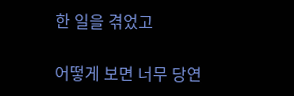한 일을 겪었고

어떻게 보면 너무 당연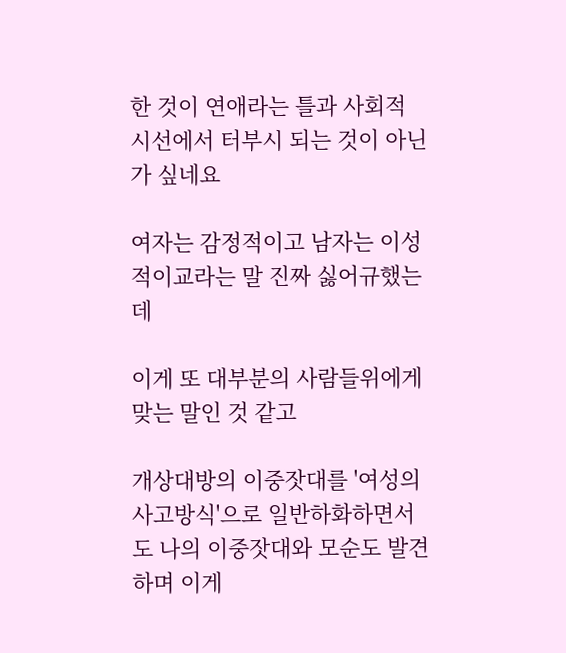한 것이 연애라는 틀과 사회적 시선에서 터부시 되는 것이 아닌가 싶네요

여자는 감정적이고 남자는 이성적이교라는 말 진짜 싫어규했는데

이게 또 대부분의 사람들위에게 맞는 말인 것 같고

개상대방의 이중잣대를 '여성의 사고방식'으로 일반하화하면서도 나의 이중잣대와 모순도 발견하며 이게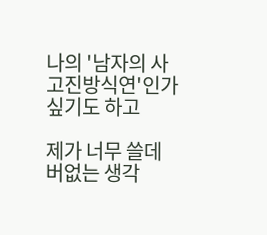나의 '남자의 사고진방식연'인가 싶기도 하고

제가 너무 쓸데버없는 생각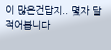이 많은건답지.. 몇자 달적어봅니다